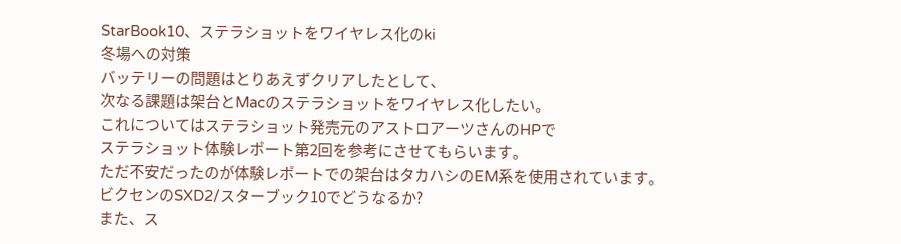StarBook10、ステラショットをワイヤレス化のki
冬場への対策
バッテリーの問題はとりあえずクリアしたとして、
次なる課題は架台とMacのステラショットをワイヤレス化したい。
これについてはステラショット発売元のアストロアーツさんのHPで
ステラショット体験レポート第2回を参考にさせてもらいます。
ただ不安だったのが体験レポートでの架台はタカハシのEM系を使用されています。
ビクセンのSXD2/スターブック10でどうなるか?
また、ス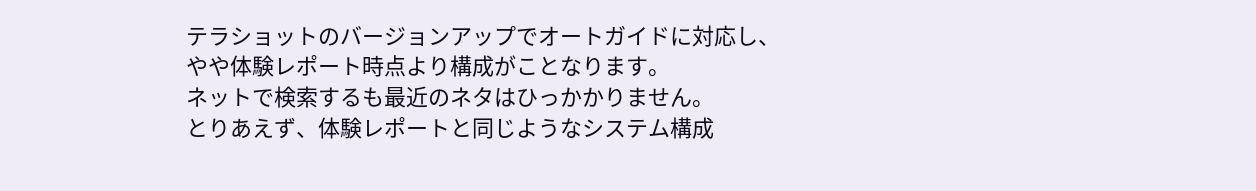テラショットのバージョンアップでオートガイドに対応し、
やや体験レポート時点より構成がことなります。
ネットで検索するも最近のネタはひっかかりません。
とりあえず、体験レポートと同じようなシステム構成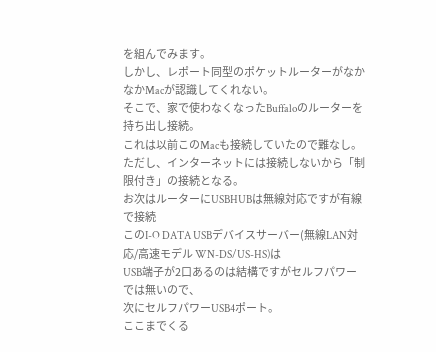を組んでみます。
しかし、レポート同型のポケットルーターがなかなかMacが認識してくれない。
そこで、家で使わなくなったBuffaloのルーターを持ち出し接続。
これは以前このMacも接続していたので難なし。
ただし、インターネットには接続しないから「制限付き」の接続となる。
お次はルーターにUSBHUBは無線対応ですが有線で接続
このI-O DATA USBデバイスサーバー(無線LAN対応/高速モデル WN-DS/US-HS)は
USB端子が2口あるのは結構ですがセルフパワーでは無いので、
次にセルフパワーUSB4ポート。
ここまでくる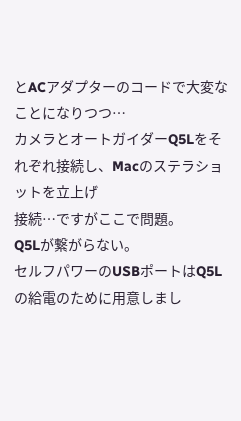とACアダプターのコードで大変なことになりつつ…
カメラとオートガイダーQ5Lをそれぞれ接続し、Macのステラショットを立上げ
接続…ですがここで問題。
Q5Lが繋がらない。
セルフパワーのUSBポートはQ5Lの給電のために用意しまし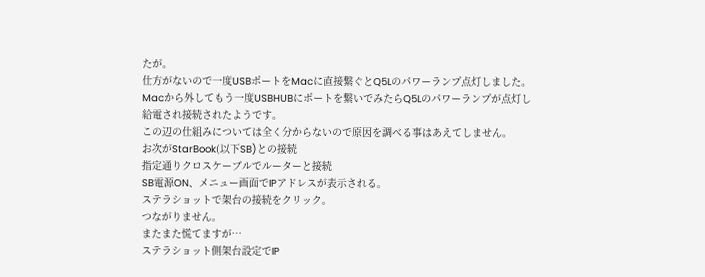たが。
仕方がないので一度USBポートをMacに直接繋ぐとQ5Lのパワーランプ点灯しました。
Macから外してもう一度USBHUBにポートを繋いでみたらQ5Lのパワーランプが点灯し
給電され接続されたようです。
この辺の仕組みについては全く分からないので原因を調べる事はあえてしません。
お次がStarBook(以下SB)との接続
指定通りクロスケーブルでルーターと接続
SB電源ON、メニュー画面でIPアドレスが表示される。
ステラショットで架台の接続をクリック。
つながりません。
またまた慌てますが…
ステラショット側架台設定でIP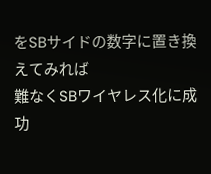をSBサイドの数字に置き換えてみれば
難なくSBワイヤレス化に成功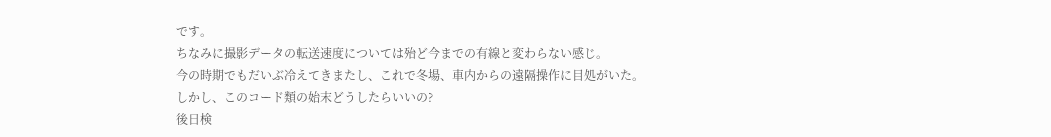です。
ちなみに撮影データの転送速度については殆ど今までの有線と変わらない感じ。
今の時期でもだいぶ冷えてきまたし、これで冬場、車内からの遠隔操作に目処がいた。
しかし、このコード類の始末どうしたらいいの?
後日検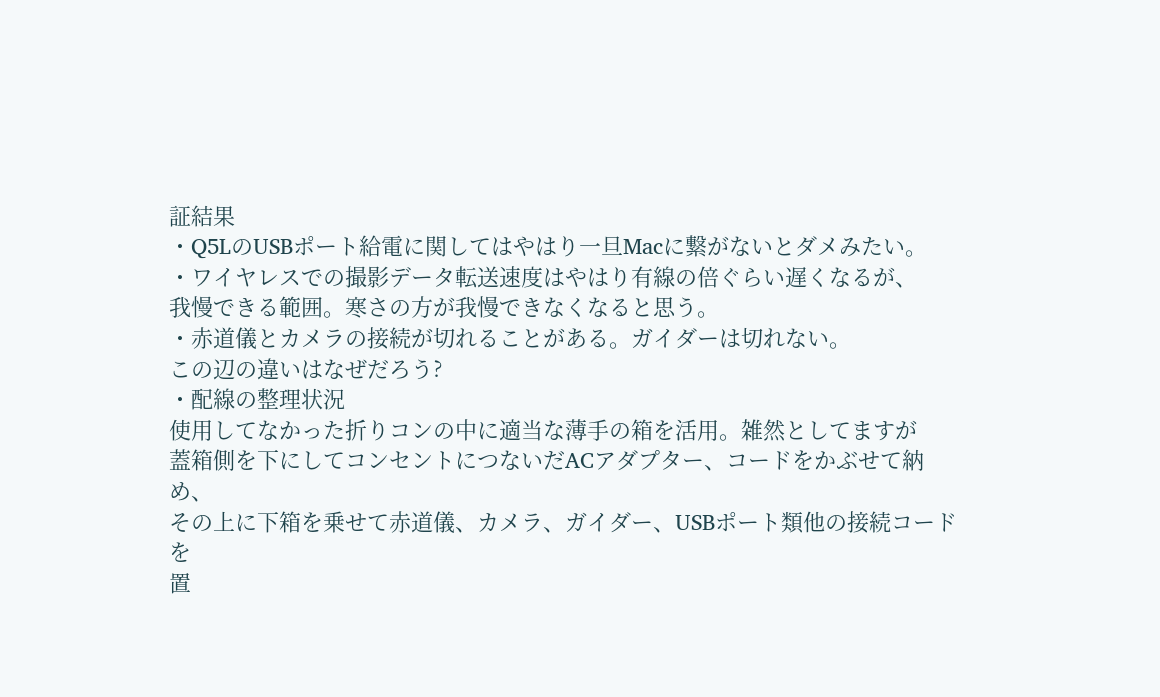証結果
・Q5LのUSBポート給電に関してはやはり一旦Macに繋がないとダメみたい。
・ワイヤレスでの撮影データ転送速度はやはり有線の倍ぐらい遅くなるが、
我慢できる範囲。寒さの方が我慢できなくなると思う。
・赤道儀とカメラの接続が切れることがある。ガイダーは切れない。
この辺の違いはなぜだろう?
・配線の整理状況
使用してなかった折りコンの中に適当な薄手の箱を活用。雑然としてますが
蓋箱側を下にしてコンセントにつないだACアダプター、コードをかぶせて納め、
その上に下箱を乗せて赤道儀、カメラ、ガイダー、USBポート類他の接続コードを
置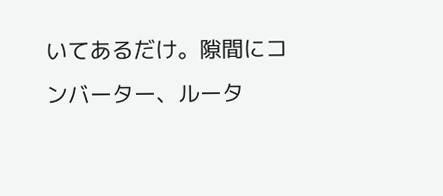いてあるだけ。隙間にコンバーター、ルータ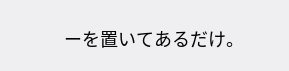ーを置いてあるだけ。